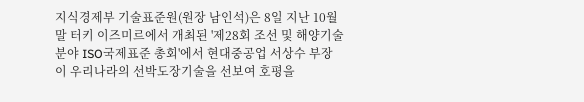지식경제부 기술표준원(원장 남인석)은 8일 지난 10월말 터키 이즈미르에서 개최된 '제28회 조선 및 해양기술분야 ISO국제표준 총회'에서 현대중공업 서상수 부장이 우리나라의 선박도장기술을 선보여 호평을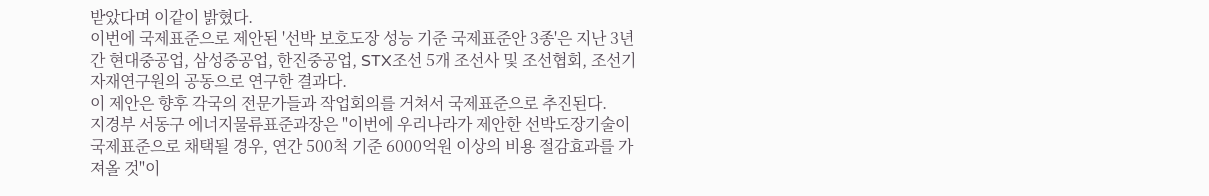받았다며 이같이 밝혔다.
이번에 국제표준으로 제안된 '선박 보호도장 성능 기준 국제표준안 3종'은 지난 3년간 현대중공업, 삼성중공업, 한진중공업, STX조선 5개 조선사 및 조선협회, 조선기자재연구원의 공동으로 연구한 결과다.
이 제안은 향후 각국의 전문가들과 작업회의를 거쳐서 국제표준으로 추진된다.
지경부 서동구 에너지물류표준과장은 "이번에 우리나라가 제안한 선박도장기술이 국제표준으로 채택될 경우, 연간 500척 기준 6000억원 이상의 비용 절감효과를 가져올 것"이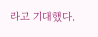라고 기대했다.